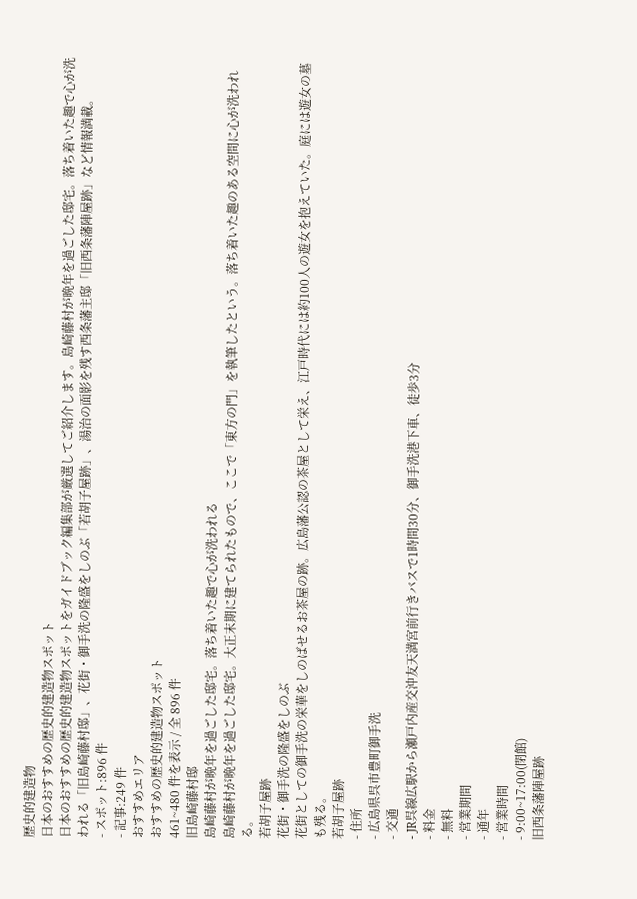歴史的建造物
日本のおすすめの歴史的建造物スポット
日本のおすすめの歴史的建造物スポットをガイドブック編集部が厳選してご紹介します。島崎藤村が晩年を過ごした邸宅。落ち着いた趣で心が洗われる「旧島崎藤村邸」、花街・御手洗の隆盛をしのぶ「若胡子屋跡」、湯治の面影を残す西条藩主邸「旧西条藩陣屋跡」など情報満載。
- スポット:896 件
- 記事:249 件
おすすめエリア
おすすめの歴史的建造物スポット
461~480 件を表示 / 全 896 件
旧島崎藤村邸
島崎藤村が晩年を過ごした邸宅。落ち着いた趣で心が洗われる
島崎藤村が晩年を過ごした邸宅。大正末期に建てられたもので、ここで「東方の門」を執筆したという。落ち着いた趣のある空間に心が洗われる。
若胡子屋跡
花街・御手洗の隆盛をしのぶ
花街としての御手洗の栄華をしのばせるお茶屋の跡。広島藩公認の茶屋として栄え、江戸時代には約100人の遊女を抱えていた。庭には遊女の墓も残る。
若胡子屋跡
- 住所
- 広島県呉市豊町御手洗
- 交通
- JR呉線広駅から瀬戸内産交沖友天満宮前行きバスで1時間30分、御手洗港下車、徒歩3分
- 料金
- 無料
- 営業期間
- 通年
- 営業時間
- 9:00~17:00(閉館)
旧西条藩陣屋跡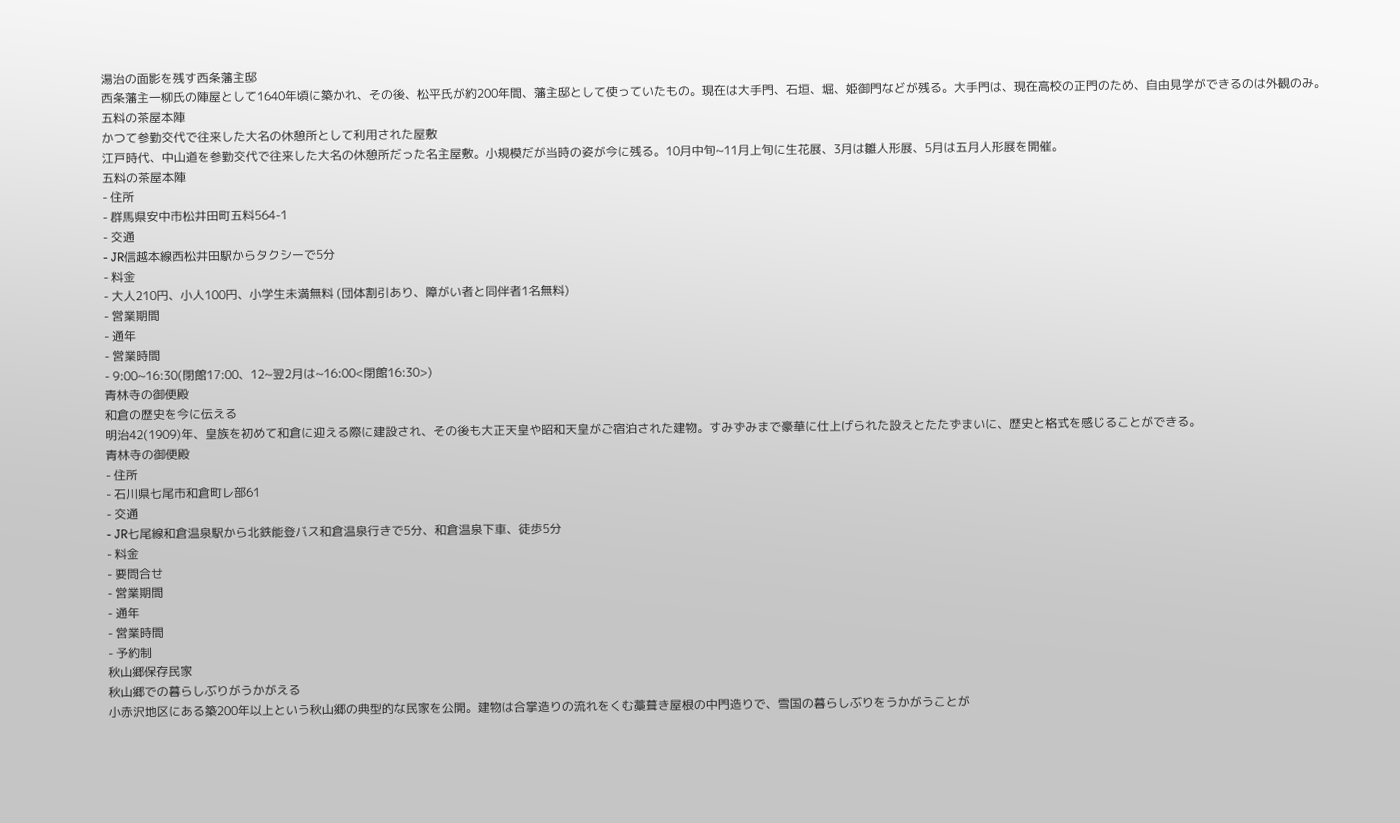湯治の面影を残す西条藩主邸
西条藩主一柳氏の陣屋として1640年頃に築かれ、その後、松平氏が約200年間、藩主邸として使っていたもの。現在は大手門、石垣、堀、姫御門などが残る。大手門は、現在高校の正門のため、自由見学ができるのは外観のみ。
五料の茶屋本陣
かつて参勤交代で往来した大名の休憩所として利用された屋敷
江戸時代、中山道を参勤交代で往来した大名の休憩所だった名主屋敷。小規模だが当時の姿が今に残る。10月中旬~11月上旬に生花展、3月は雛人形展、5月は五月人形展を開催。
五料の茶屋本陣
- 住所
- 群馬県安中市松井田町五料564-1
- 交通
- JR信越本線西松井田駅からタクシーで5分
- 料金
- 大人210円、小人100円、小学生未満無料 (団体割引あり、障がい者と同伴者1名無料)
- 営業期間
- 通年
- 営業時間
- 9:00~16:30(閉館17:00、12~翌2月は~16:00<閉館16:30>)
青林寺の御便殿
和倉の歴史を今に伝える
明治42(1909)年、皇族を初めて和倉に迎える際に建設され、その後も大正天皇や昭和天皇がご宿泊された建物。すみずみまで豪華に仕上げられた設えとたたずまいに、歴史と格式を感じることができる。
青林寺の御便殿
- 住所
- 石川県七尾市和倉町レ部61
- 交通
- JR七尾線和倉温泉駅から北鉄能登バス和倉温泉行きで5分、和倉温泉下車、徒歩5分
- 料金
- 要問合せ
- 営業期間
- 通年
- 営業時間
- 予約制
秋山郷保存民家
秋山郷での暮らしぶりがうかがえる
小赤沢地区にある築200年以上という秋山郷の典型的な民家を公開。建物は合掌造りの流れをくむ藁葺き屋根の中門造りで、雪国の暮らしぶりをうかがうことが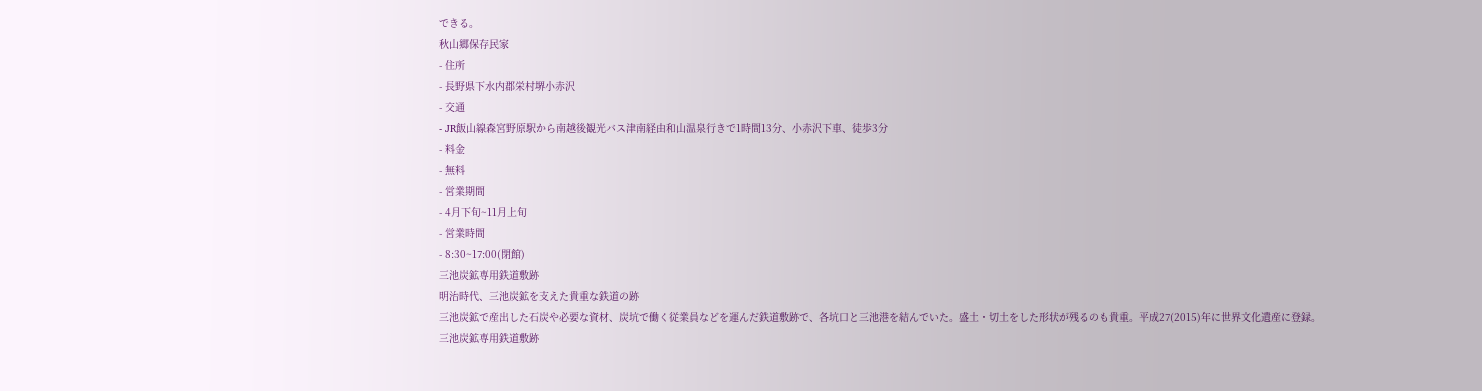できる。
秋山郷保存民家
- 住所
- 長野県下水内郡栄村堺小赤沢
- 交通
- JR飯山線森宮野原駅から南越後観光バス津南経由和山温泉行きで1時間13分、小赤沢下車、徒歩3分
- 料金
- 無料
- 営業期間
- 4月下旬~11月上旬
- 営業時間
- 8:30~17:00(閉館)
三池炭鉱専用鉄道敷跡
明治時代、三池炭鉱を支えた貴重な鉄道の跡
三池炭鉱で産出した石炭や必要な資材、炭坑で働く従業員などを運んだ鉄道敷跡で、各坑口と三池港を結んでいた。盛土・切土をした形状が残るのも貴重。平成27(2015)年に世界文化遺産に登録。
三池炭鉱専用鉄道敷跡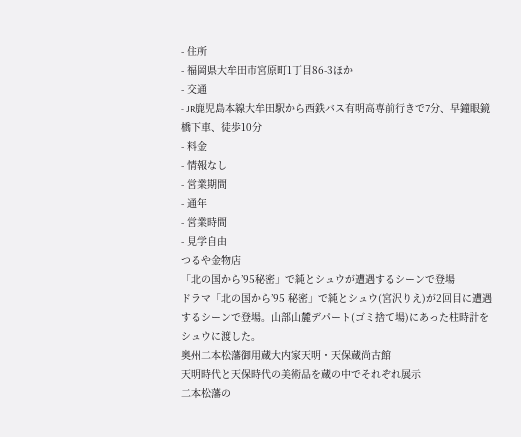- 住所
- 福岡県大牟田市宮原町1丁目86-3ほか
- 交通
- JR鹿児島本線大牟田駅から西鉄バス有明高専前行きで7分、早鐘眼鏡橋下車、徒歩10分
- 料金
- 情報なし
- 営業期間
- 通年
- 営業時間
- 見学自由
つるや金物店
「北の国から’95秘密」で純とシュウが遭遇するシーンで登場
ドラマ「北の国から’95 秘密」で純とシュウ(宮沢りえ)が2回目に遭遇するシーンで登場。山部山麓デパート(ゴミ捨て場)にあった柱時計をシュウに渡した。
奥州二本松藩御用蔵大内家天明・天保蔵尚古館
天明時代と天保時代の美術品を蔵の中でそれぞれ展示
二本松藩の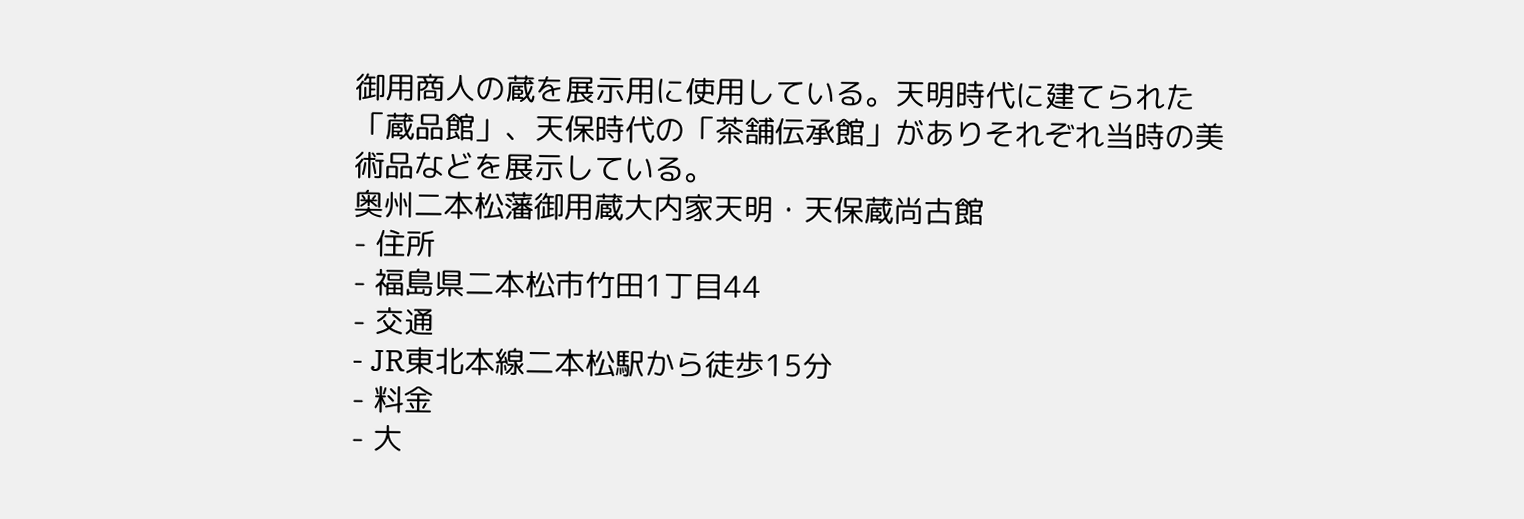御用商人の蔵を展示用に使用している。天明時代に建てられた「蔵品館」、天保時代の「茶舗伝承館」がありそれぞれ当時の美術品などを展示している。
奥州二本松藩御用蔵大内家天明・天保蔵尚古館
- 住所
- 福島県二本松市竹田1丁目44
- 交通
- JR東北本線二本松駅から徒歩15分
- 料金
- 大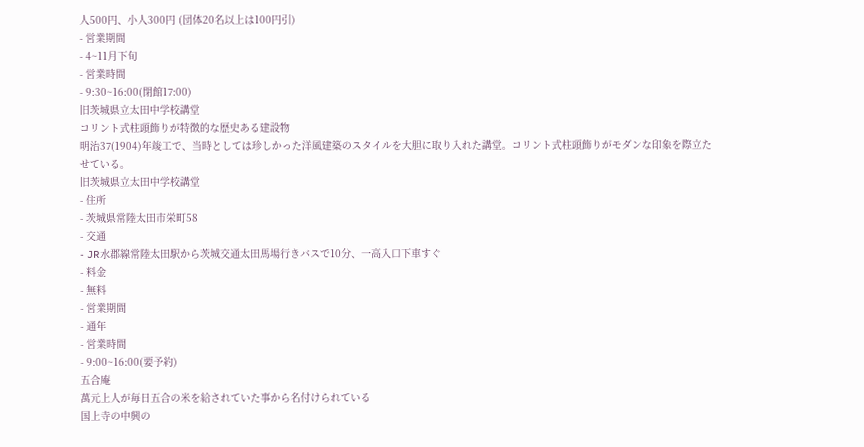人500円、小人300円 (団体20名以上は100円引)
- 営業期間
- 4~11月下旬
- 営業時間
- 9:30~16:00(閉館17:00)
旧茨城県立太田中学校講堂
コリント式柱頭飾りが特徴的な歴史ある建設物
明治37(1904)年竣工で、当時としては珍しかった洋風建築のスタイルを大胆に取り入れた講堂。コリント式柱頭飾りがモダンな印象を際立たせている。
旧茨城県立太田中学校講堂
- 住所
- 茨城県常陸太田市栄町58
- 交通
- JR水郡線常陸太田駅から茨城交通太田馬場行きバスで10分、一高入口下車すぐ
- 料金
- 無料
- 営業期間
- 通年
- 営業時間
- 9:00~16:00(要予約)
五合庵
萬元上人が毎日五合の米を給されていた事から名付けられている
国上寺の中興の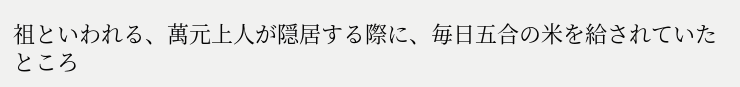祖といわれる、萬元上人が隠居する際に、毎日五合の米を給されていたところ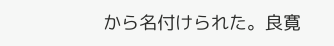から名付けられた。良寛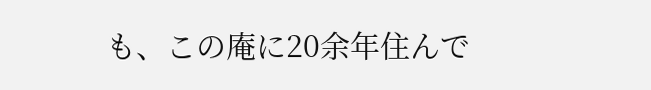も、この庵に20余年住んで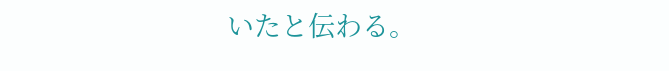いたと伝わる。